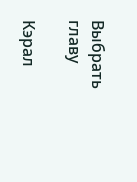Выбрать главу

Кэрал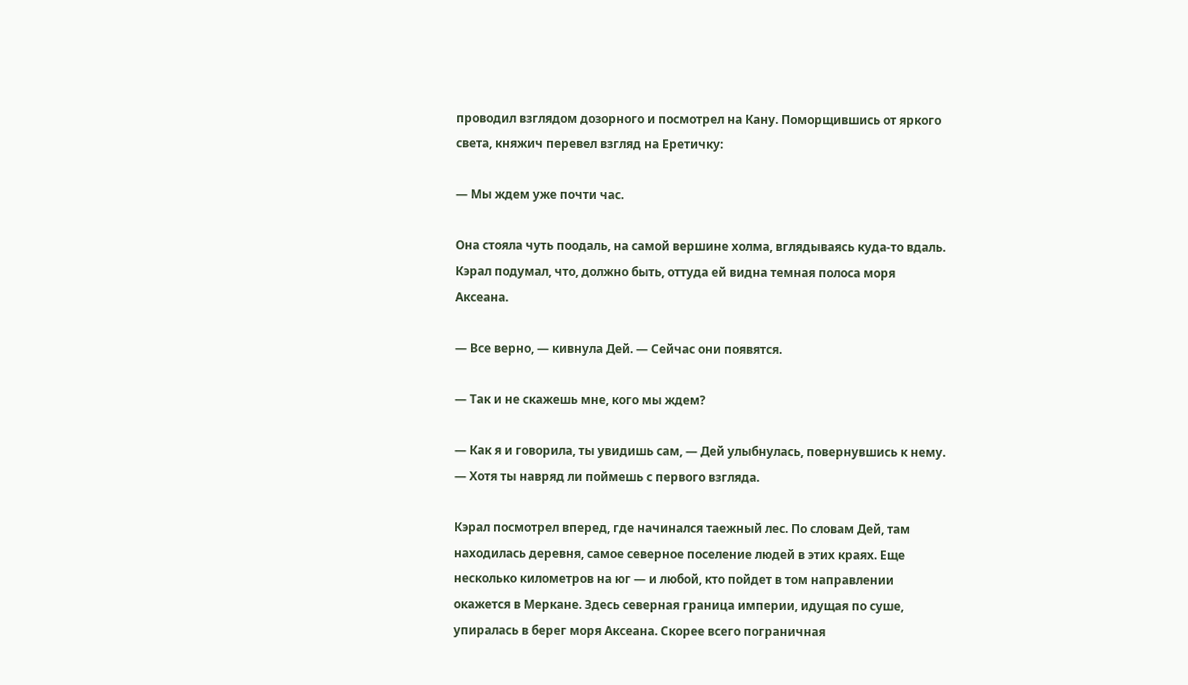проводил взглядом дозорного и посмотрел на Кану. Поморщившись от яркого света, княжич перевел взгляд на Еретичку:

— Мы ждем уже почти час.

Она стояла чуть поодаль, на самой вершине холма, вглядываясь куда-то вдаль. Кэрал подумал, что, должно быть, оттуда ей видна темная полоса моря Аксеана.

— Все верно, — кивнула Дей. — Сейчас они появятся.

— Так и не скажешь мне, кого мы ждем?

— Как я и говорила, ты увидишь сам, — Дей улыбнулась, повернувшись к нему. — Хотя ты навряд ли поймешь с первого взгляда.

Кэрал посмотрел вперед, где начинался таежный лес. По словам Дей, там находилась деревня, самое северное поселение людей в этих краях. Еще несколько километров на юг — и любой, кто пойдет в том направлении окажется в Меркане. Здесь северная граница империи, идущая по суше, упиралась в берег моря Аксеана. Скорее всего пограничная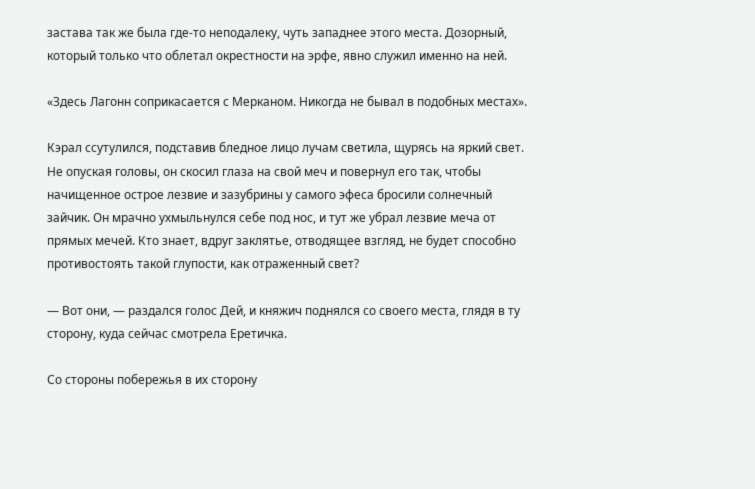застава так же была где-то неподалеку, чуть западнее этого места. Дозорный, который только что облетал окрестности на эрфе, явно служил именно на ней.

«Здесь Лагонн соприкасается с Мерканом. Никогда не бывал в подобных местах».

Кэрал ссутулился, подставив бледное лицо лучам светила, щурясь на яркий свет. Не опуская головы, он скосил глаза на свой меч и повернул его так, чтобы начищенное острое лезвие и зазубрины у самого эфеса бросили солнечный зайчик. Он мрачно ухмыльнулся себе под нос, и тут же убрал лезвие меча от прямых мечей. Кто знает, вдруг заклятье, отводящее взгляд, не будет способно противостоять такой глупости, как отраженный свет?

— Вот они, — раздался голос Дей, и княжич поднялся со своего места, глядя в ту сторону, куда сейчас смотрела Еретичка.

Со стороны побережья в их сторону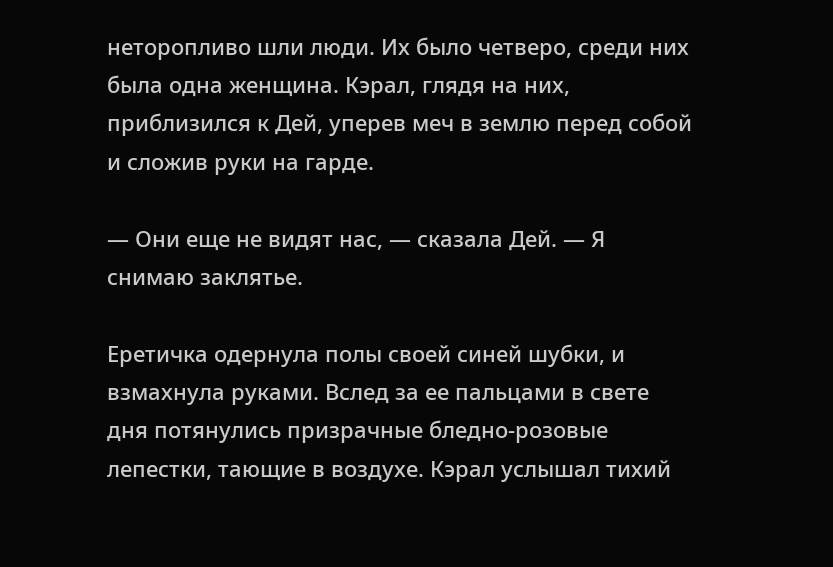неторопливо шли люди. Их было четверо, среди них была одна женщина. Кэрал, глядя на них, приблизился к Дей, уперев меч в землю перед собой и сложив руки на гарде.

— Они еще не видят нас, — сказала Дей. — Я снимаю заклятье.

Еретичка одернула полы своей синей шубки, и взмахнула руками. Вслед за ее пальцами в свете дня потянулись призрачные бледно-розовые лепестки, тающие в воздухе. Кэрал услышал тихий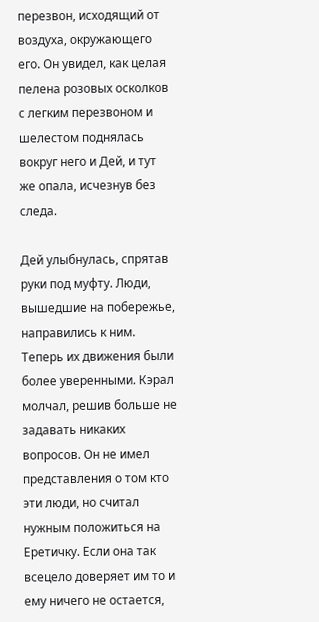перезвон, исходящий от воздуха, окружающего его. Он увидел, как целая пелена розовых осколков с легким перезвоном и шелестом поднялась вокруг него и Дей, и тут же опала, исчезнув без следа.

Дей улыбнулась, спрятав руки под муфту. Люди, вышедшие на побережье, направились к ним. Теперь их движения были более уверенными. Кэрал молчал, решив больше не задавать никаких вопросов. Он не имел представления о том кто эти люди, но считал нужным положиться на Еретичку. Если она так всецело доверяет им то и ему ничего не остается,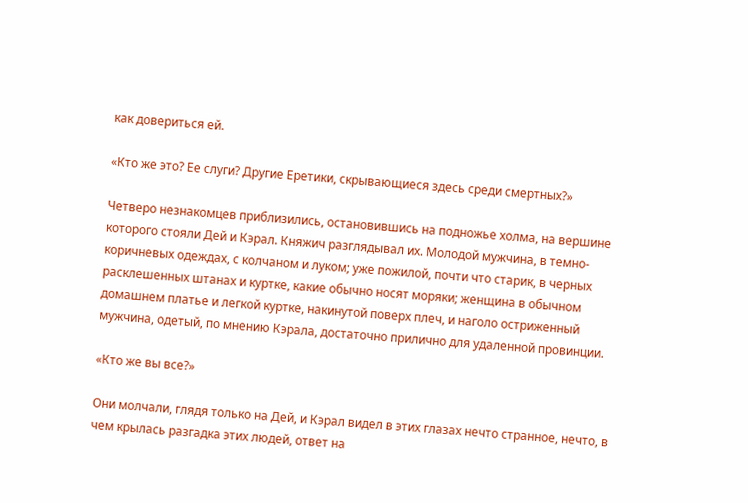как довериться ей.

«Кто же это? Ее слуги? Другие Еретики, скрывающиеся здесь среди смертных?»

Четверо незнакомцев приблизились, остановившись на подножье холма, на вершине которого стояли Дей и Кэрал. Княжич разглядывал их. Молодой мужчина, в темно-коричневых одеждах, с колчаном и луком; уже пожилой, почти что старик, в черных расклешенных штанах и куртке, какие обычно носят моряки; женщина в обычном домашнем платье и легкой куртке, накинутой поверх плеч, и наголо остриженный мужчина, одетый, по мнению Кэрала, достаточно прилично для удаленной провинции.

«Кто же вы все?»

Они молчали, глядя только на Дей, и Кэрал видел в этих глазах нечто странное, нечто, в чем крылась разгадка этих людей, ответ на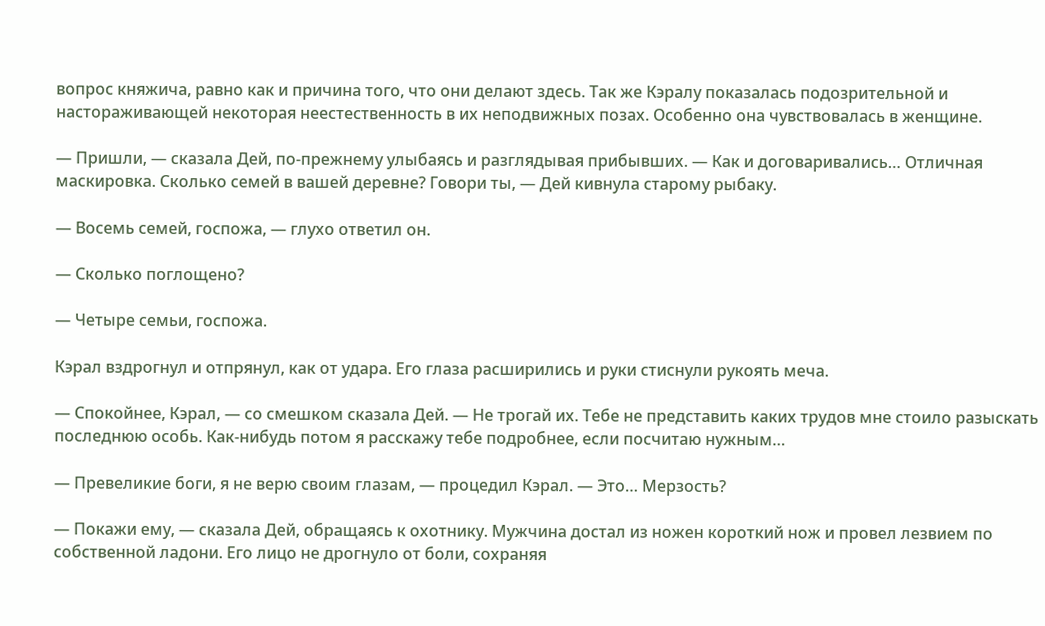вопрос княжича, равно как и причина того, что они делают здесь. Так же Кэралу показалась подозрительной и настораживающей некоторая неестественность в их неподвижных позах. Особенно она чувствовалась в женщине.

— Пришли, — сказала Дей, по-прежнему улыбаясь и разглядывая прибывших. — Как и договаривались… Отличная маскировка. Сколько семей в вашей деревне? Говори ты, — Дей кивнула старому рыбаку.

— Восемь семей, госпожа, — глухо ответил он.

— Сколько поглощено?

— Четыре семьи, госпожа.

Кэрал вздрогнул и отпрянул, как от удара. Его глаза расширились и руки стиснули рукоять меча.

— Спокойнее, Кэрал, — со смешком сказала Дей. — Не трогай их. Тебе не представить каких трудов мне стоило разыскать последнюю особь. Как-нибудь потом я расскажу тебе подробнее, если посчитаю нужным…

— Превеликие боги, я не верю своим глазам, — процедил Кэрал. — Это… Мерзость?

— Покажи ему, — сказала Дей, обращаясь к охотнику. Мужчина достал из ножен короткий нож и провел лезвием по собственной ладони. Его лицо не дрогнуло от боли, сохраняя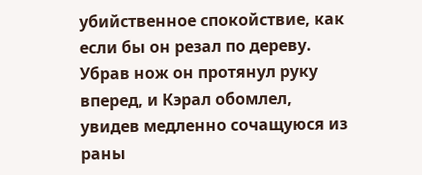убийственное спокойствие, как если бы он резал по дереву. Убрав нож он протянул руку вперед, и Кэрал обомлел, увидев медленно сочащуюся из раны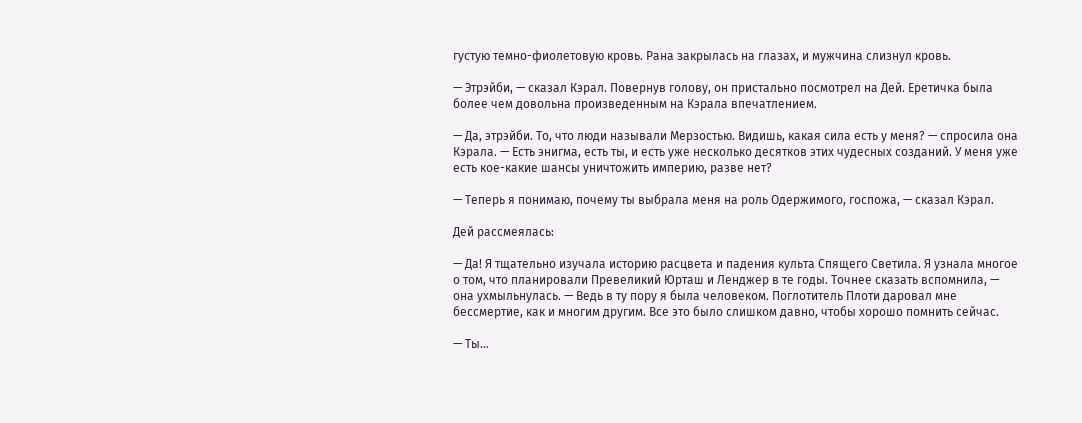густую темно-фиолетовую кровь. Рана закрылась на глазах, и мужчина слизнул кровь.

— Этрэйби, — сказал Кэрал. Повернув голову, он пристально посмотрел на Дей. Еретичка была более чем довольна произведенным на Кэрала впечатлением.

— Да, этрэйби. То, что люди называли Мерзостью. Видишь, какая сила есть у меня? — спросила она Кэрала. — Есть энигма, есть ты, и есть уже несколько десятков этих чудесных созданий. У меня уже есть кое-какие шансы уничтожить империю, разве нет?

— Теперь я понимаю, почему ты выбрала меня на роль Одержимого, госпожа, — сказал Кэрал.

Дей рассмеялась:

— Да! Я тщательно изучала историю расцвета и падения культа Спящего Светила. Я узнала многое о том, что планировали Превеликий Юрташ и Ленджер в те годы. Точнее сказать вспомнила, — она ухмыльнулась. — Ведь в ту пору я была человеком. Поглотитель Плоти даровал мне бессмертие, как и многим другим. Все это было слишком давно, чтобы хорошо помнить сейчас.

— Ты…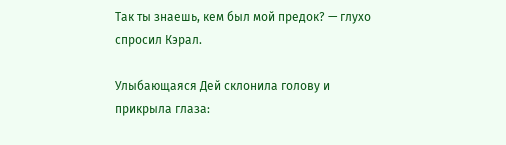Так ты знаешь, кем был мой предок? — глухо спросил Кэрал.

Улыбающаяся Дей склонила голову и прикрыла глаза: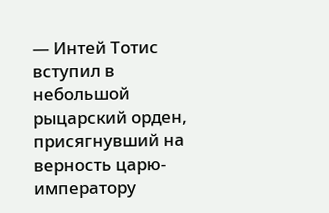— Интей Тотис вступил в небольшой рыцарский орден, присягнувший на верность царю-императору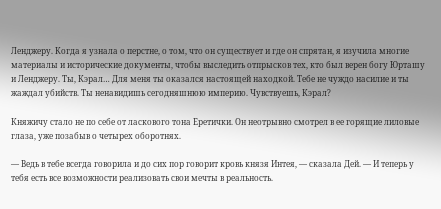Ленджеру. Когда я узнала о перстне, о том, что он существует и где он спрятан, я изучила многие материалы и исторические документы, чтобы выследить отпрысков тех, кто был верен богу Юрташу и Ленджеру. Ты, Кэрал… Для меня ты оказался настоящей находкой. Тебе не чуждо насилие и ты жаждал убийств. Ты ненавидишь сегодняшнюю империю. Чувствуешь, Кэрал?

Княжичу стало не по себе от ласкового тона Еретички. Он неотрывно смотрел в ее горящие лиловые глаза, уже позабыв о четырех оборотнях.

— Ведь в тебе всегда говорила и до сих пор говорит кровь князя Интея, — сказала Дей. — И теперь у тебя есть все возможности реализовать свои мечты в реальность.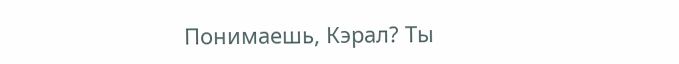Понимаешь, Кэрал? Ты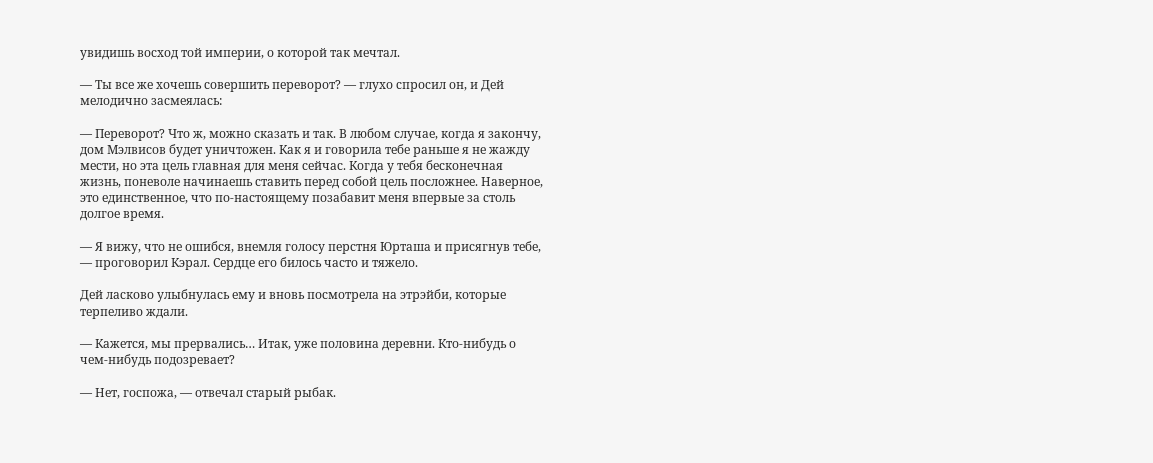увидишь восход той империи, о которой так мечтал.

— Ты все же хочешь совершить переворот? — глухо спросил он, и Дей мелодично засмеялась:

— Переворот? Что ж, можно сказать и так. В любом случае, когда я закончу, дом Мэлвисов будет уничтожен. Как я и говорила тебе раньше я не жажду мести, но эта цель главная для меня сейчас. Когда у тебя бесконечная жизнь, поневоле начинаешь ставить перед собой цель посложнее. Наверное, это единственное, что по-настоящему позабавит меня впервые за столь долгое время.

— Я вижу, что не ошибся, внемля голосу перстня Юрташа и присягнув тебе, — проговорил Кэрал. Сердце его билось часто и тяжело.

Дей ласково улыбнулась ему и вновь посмотрела на этрэйби, которые терпеливо ждали.

— Кажется, мы прервались… Итак, уже половина деревни. Кто-нибудь о чем-нибудь подозревает?

— Нет, госпожа, — отвечал старый рыбак.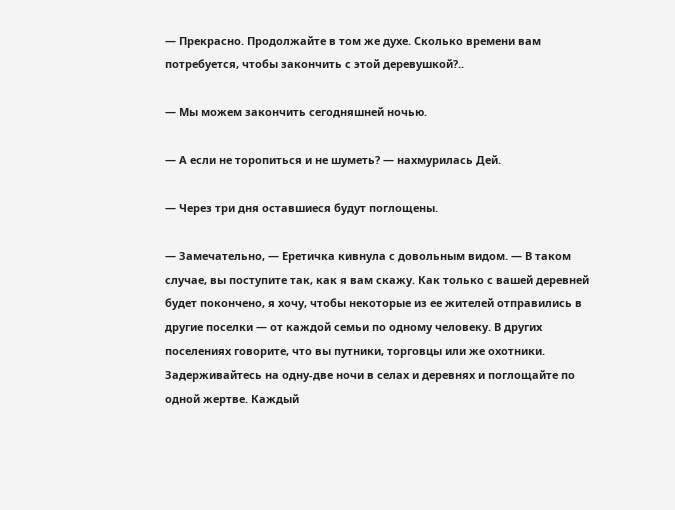— Прекрасно. Продолжайте в том же духе. Сколько времени вам потребуется, чтобы закончить с этой деревушкой?..

— Мы можем закончить сегодняшней ночью.

— А если не торопиться и не шуметь? — нахмурилась Дей.

— Через три дня оставшиеся будут поглощены.

— Замечательно, — Еретичка кивнула с довольным видом. — В таком случае, вы поступите так, как я вам скажу. Как только с вашей деревней будет покончено, я хочу, чтобы некоторые из ее жителей отправились в другие поселки — от каждой семьи по одному человеку. В других поселениях говорите, что вы путники, торговцы или же охотники. Задерживайтесь на одну-две ночи в селах и деревнях и поглощайте по одной жертве. Каждый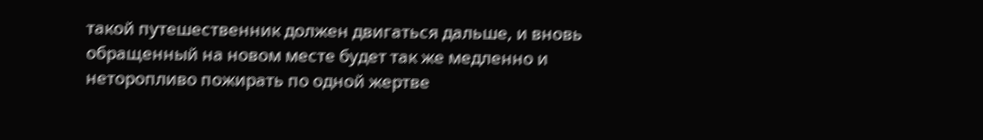такой путешественник должен двигаться дальше, и вновь обращенный на новом месте будет так же медленно и неторопливо пожирать по одной жертве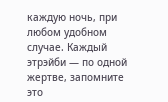каждую ночь, при любом удобном случае. Каждый этрэйби — по одной жертве, запомните это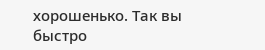хорошенько. Так вы быстро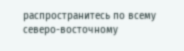распространитесь по всему северо-восточному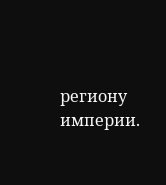региону империи.